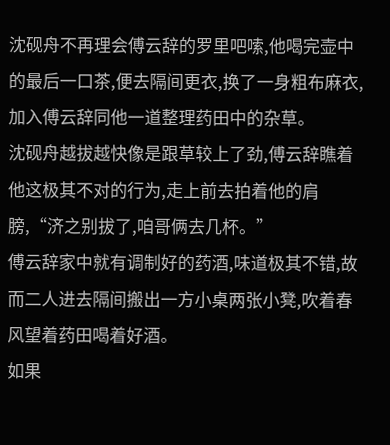沈砚舟不再理会傅云辞的罗里吧嗦,他喝完壶中的最后一口茶,便去隔间更衣,换了一身粗布麻衣,加入傅云辞同他一道整理药田中的杂草。
沈砚舟越拔越快像是跟草较上了劲,傅云辞瞧着他这极其不对的行为,走上前去拍着他的肩膀,“济之别拔了,咱哥俩去几杯。”
傅云辞家中就有调制好的药酒,味道极其不错,故而二人进去隔间搬出一方小桌两张小凳,吹着春风望着药田喝着好酒。
如果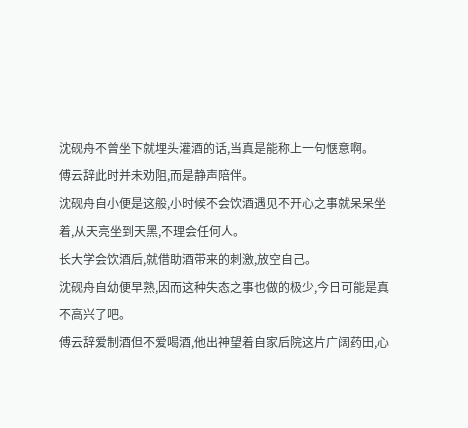沈砚舟不曾坐下就埋头灌酒的话,当真是能称上一句惬意啊。
傅云辞此时并未劝阻,而是静声陪伴。
沈砚舟自小便是这般,小时候不会饮酒遇见不开心之事就呆呆坐着,从天亮坐到天黑,不理会任何人。
长大学会饮酒后,就借助酒带来的刺激,放空自己。
沈砚舟自幼便早熟,因而这种失态之事也做的极少,今日可能是真不高兴了吧。
傅云辞爱制酒但不爱喝酒,他出神望着自家后院这片广阔药田,心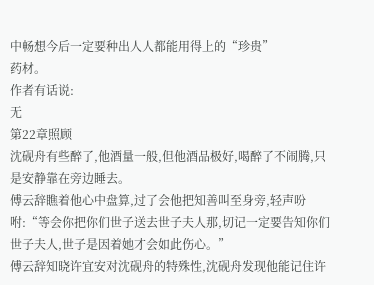中畅想今后一定要种出人人都能用得上的“珍贵”
药材。
作者有话说:
无
第22章照顾
沈砚舟有些醉了,他酒量一般,但他酒品极好,喝醉了不闹腾,只是安静靠在旁边睡去。
傅云辞瞧着他心中盘算,过了会他把知善叫至身旁,轻声吩咐:“等会你把你们世子送去世子夫人那,切记一定要告知你们世子夫人,世子是因着她才会如此伤心。”
傅云辞知晓许宜安对沈砚舟的特殊性,沈砚舟发现他能记住许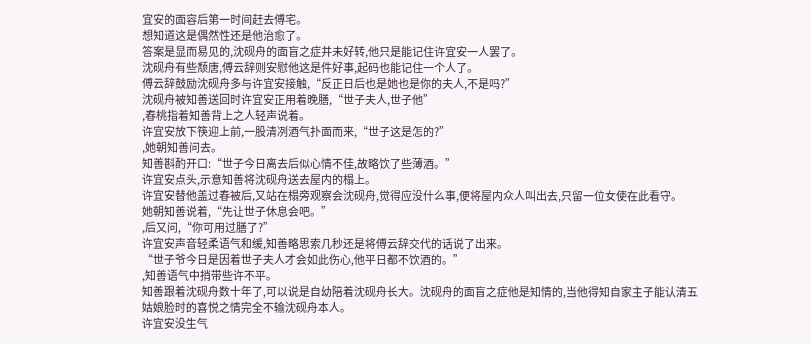宜安的面容后第一时间赶去傅宅。
想知道这是偶然性还是他治愈了。
答案是显而易见的,沈砚舟的面盲之症并未好转,他只是能记住许宜安一人罢了。
沈砚舟有些颓唐,傅云辞则安慰他这是件好事,起码也能记住一个人了。
傅云辞鼓励沈砚舟多与许宜安接触,“反正日后也是她也是你的夫人,不是吗?”
沈砚舟被知善送回时许宜安正用着晚膳,“世子夫人,世子他”
,春桃指着知善背上之人轻声说着。
许宜安放下筷迎上前,一股清冽酒气扑面而来,“世子这是怎的?”
,她朝知善问去。
知善斟酌开口:“世子今日离去后似心情不佳,故略饮了些薄酒。”
许宜安点头,示意知善将沈砚舟送去屋内的榻上。
许宜安替他盖过春被后,又站在榻旁观察会沈砚舟,觉得应没什么事,便将屋内众人叫出去,只留一位女使在此看守。
她朝知善说着,“先让世子休息会吧。”
,后又问,“你可用过膳了?”
许宜安声音轻柔语气和缓,知善略思索几秒还是将傅云辞交代的话说了出来。
“世子爷今日是因着世子夫人才会如此伤心,他平日都不饮酒的。”
,知善语气中捎带些许不平。
知善跟着沈砚舟数十年了,可以说是自幼陪着沈砚舟长大。沈砚舟的面盲之症他是知情的,当他得知自家主子能认清五姑娘脸时的喜悦之情完全不输沈砚舟本人。
许宜安没生气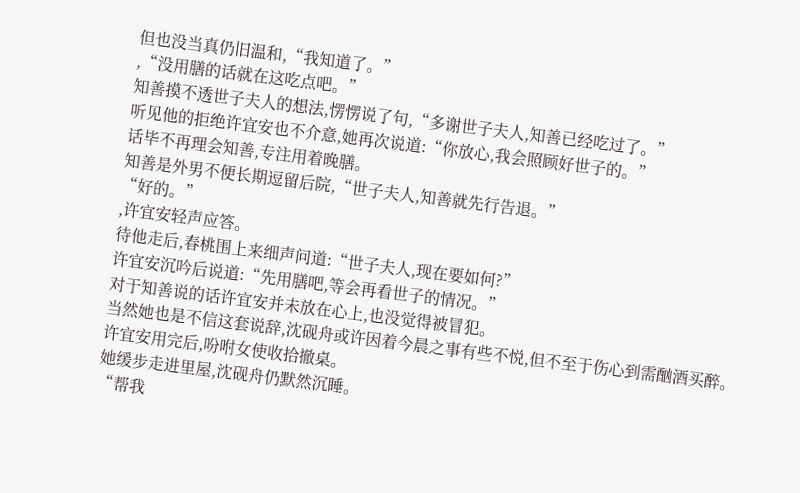但也没当真仍旧温和,“我知道了。”
,“没用膳的话就在这吃点吧。”
知善摸不透世子夫人的想法,愣愣说了句,“多谢世子夫人,知善已经吃过了。”
听见他的拒绝许宜安也不介意,她再次说道:“你放心,我会照顾好世子的。”
话毕不再理会知善,专注用着晚膳。
知善是外男不便长期逗留后院,“世子夫人,知善就先行告退。”
“好的。”
,许宜安轻声应答。
待他走后,春桃围上来细声问道:“世子夫人,现在要如何?”
许宜安沉吟后说道:“先用膳吧,等会再看世子的情况。”
对于知善说的话许宜安并未放在心上,也没觉得被冒犯。
当然她也是不信这套说辞,沈砚舟或许因着今晨之事有些不悦,但不至于伤心到需酗酒买醉。
许宜安用完后,吩咐女使收拾撤桌。
她缓步走进里屋,沈砚舟仍默然沉睡。
“帮我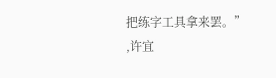把练字工具拿来罢。”
,许宜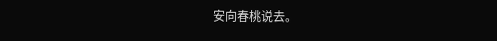安向春桃说去。